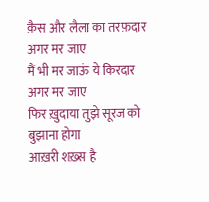क़ैस और लैला का तरफ़दार अगर मर जाए
मैं भी मर जाऊं ये किरदार अगर मर जाए
फिर ख़ुदाया तुझे सूरज को बुझाना होगा
आख़री शख़्स है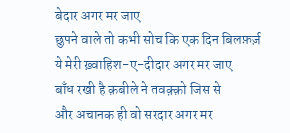बेदार अगर मर जाए
छुपने वाले तो कभी सोच कि एक दिन बिलफ़र्ज़
ये मेरी ख़्वाहिश-ए-दीदार अगर मर जाए
बाँध रखी है क़बीले ने तवक़्क़ो जिस से
और अचानक ही वो सरदार अगर मर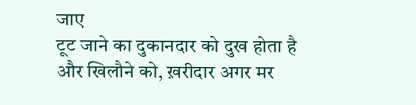जाए
टूट जाने का दुकानदार को दुख होता है
और खिलौने को, ख़रीदार अगर मर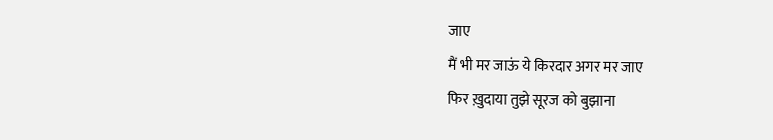जाए
मैं भी मर जाऊं ये किरदार अगर मर जाए
फिर ख़ुदाया तुझे सूरज को बुझाना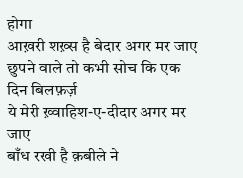होगा
आख़री शख़्स है बेदार अगर मर जाए
छुपने वाले तो कभी सोच कि एक दिन बिलफ़र्ज़
ये मेरी ख़्वाहिश-ए-दीदार अगर मर जाए
बाँध रखी है क़बीले ने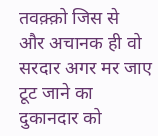तवक़्क़ो जिस से
और अचानक ही वो सरदार अगर मर जाए
टूट जाने का दुकानदार को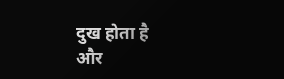दुख होता है
और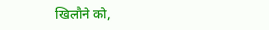खिलौने को,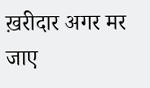ख़रीदार अगर मर जाए